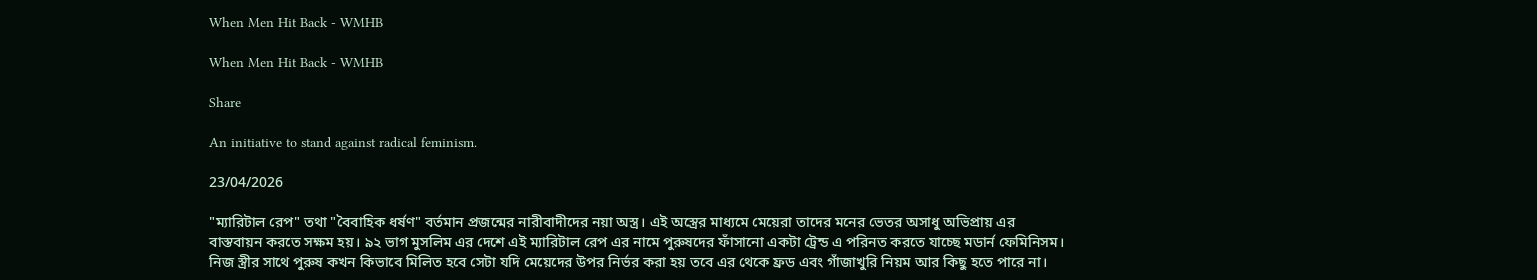When Men Hit Back - WMHB

When Men Hit Back - WMHB

Share

An initiative to stand against radical feminism.

23/04/2026

"ম্যারিটাল রেপ" তথা "বৈবাহিক ধর্ষণ" বর্তমান প্রজন্মের নারীবাদীদের নয়া অস্ত্র। এই অস্ত্রের মাধ্যমে মেয়েরা তাদের মনের ভেতর অসাধু অভিপ্রায় এর বাস্তবায়ন করতে সক্ষম হয়। ৯২ ভাগ মুসলিম এর দেশে এই ম্যারিটাল রেপ এর নামে পুরুষদের ফাঁসানো একটা ট্রেন্ড এ পরিনত করতে যাচ্ছে মডার্ন ফেমিনিসম। নিজ স্ত্রীর সাথে পুরুষ কখন কিভাবে মিলিত হবে সেটা যদি মেয়েদের উপর নির্ভর করা হয় তবে এর থেকে ফ্রড এবং গাঁজাখুরি নিয়ম আর কিছু হতে পারে না।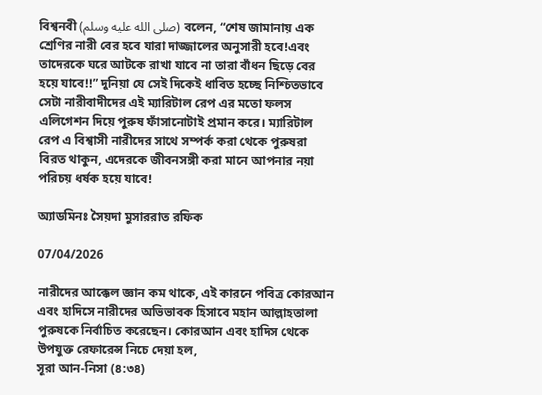বিশ্বনবী (صلى الله عليه وسلم) বলেন, “শেষ জামানায় এক শ্রেণির নারী বের হবে যারা দাজ্জালের অনুসারী হবে!এবং তাদেরকে ঘরে আটকে রাখা যাবে না তারা বাঁধন ছিড়ে বের হয়ে যাবে!!” দুনিয়া যে সেই দিকেই ধাবিত হচ্ছে নিশ্চিতভাবে সেটা নারীবাদীদের এই ম্যারিটাল রেপ এর মতো ফলস এলিগেশন দিয়ে পুরুষ ফাঁসানোটাই প্রমান করে। ম্যারিটাল রেপ এ বিশ্বাসী নারীদের সাথে সম্পর্ক করা থেকে পুরুষরা বিরত থাকুন, এদেরকে জীবনসঙ্গী করা মানে আপনার নয়া পরিচয় ধর্ষক হয়ে যাবে!

অ্যাডমিনঃ সৈয়দা মুসাররাত রফিক

07/04/2026

নারীদের আক্কেল জ্ঞান কম থাকে, এই কারনে পবিত্র কোরআন এবং হাদিসে নারীদের অভিভাবক হিসাবে মহান আল্লাহতালা পুরুষকে নির্বাচিত করেছেন। কোরআন এবং হাদিস থেকে উপযুক্ত রেফারেন্স নিচে দেয়া হল,
সূরা আন-নিসা (৪:৩৪)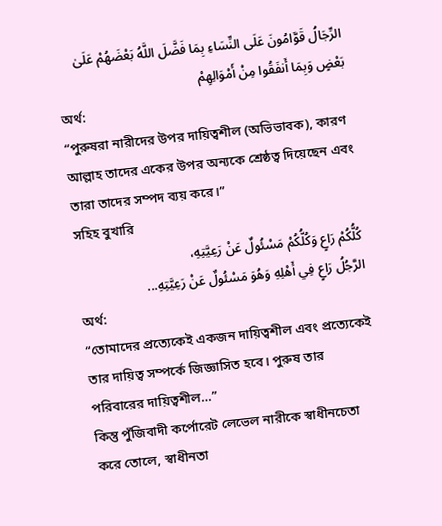الرِّجَالُ قَوَّامُونَ عَلَى النِّسَاءِ بِمَا فَضَّلَ اللَّهُ بَعْضَهُمْ عَلَىٰ بَعْضٍ وَبِمَا أَنفَقُوا مِنْ أَمْوَالِهِمْ
অর্থ:
“পুরুষরা নারীদের উপর দায়িত্বশীল (অভিভাবক), কারণ আল্লাহ তাদের একের উপর অন্যকে শ্রেষ্ঠত্ব দিয়েছেন এবং তারা তাদের সম্পদ ব্যয় করে।”
সহিহ বুখারি
كُلُّكُمْ رَاعٍ وَكُلُّكُمْ مَسْئُولٌ عَنْ رَعِيَّتِهِ،
الرَّجُلُ رَاعٍ فِي أَهْلِهِ وَهُوَ مَسْئُولٌ عَنْ رَعِيَّتِهِ...
অর্থ:
“তোমাদের প্রত্যেকেই একজন দায়িত্বশীল এবং প্রত্যেকেই তার দায়িত্ব সম্পর্কে জিজ্ঞাসিত হবে। পুরুষ তার পরিবারের দায়িত্বশীল…”
কিন্তু পুঁজিবাদী কর্পোরেট লেভেল নারীকে স্বাধীনচেতা করে তোলে, স্বাধীনতা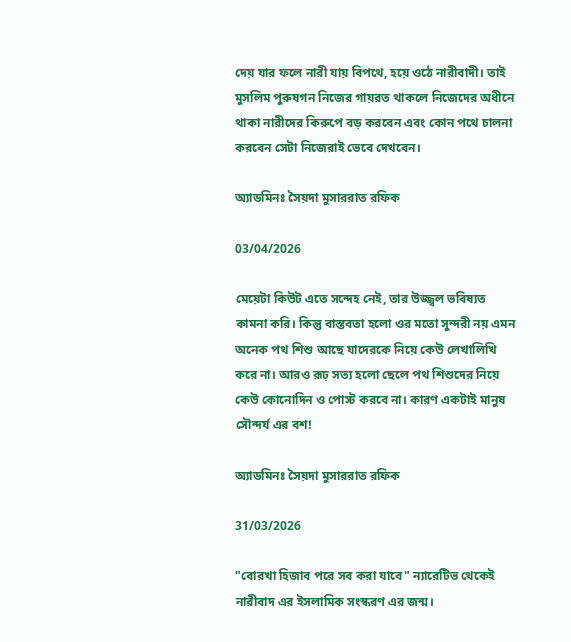দেয় যার ফলে নারী যায় বিপথে, হয়ে ওঠে নারীবাদী। তাই মুসলিম পুরুষগন নিজের গায়রত থাকলে নিজেদের অধীনে থাকা নারীদের কিরুপে বড় করবেন এবং কোন পথে চালনা করবেন সেটা নিজেরাই ভেবে দেখবেন।

অ্যাডমিনঃ সৈয়দা মুসাররাত রফিক

03/04/2026

মেয়েটা কিউট এতে সন্দেহ নেই, তার উজ্জ্বল ভবিষ্যত কামনা করি। কিন্তু বাস্তবতা হলো ওর মতো সুন্দরী নয় এমন অনেক পথ শিশু আছে যাদেরকে নিয়ে কেউ লেখালিখি করে না। আরও রূঢ় সত্য হলো ছেলে পথ শিশুদের নিয়ে কেউ কোনোদিন ও পোস্ট করবে না। কারণ একটাই মানুষ সৌন্দর্য এর বশ!

অ্যাডমিনঃ সৈয়দা মুসাররাত রফিক

31/03/2026

"বোরখা হিজাব পরে সব করা যাবে" ন্যারেটিভ থেকেই নারীবাদ এর ইসলামিক সংস্করণ এর জন্ম।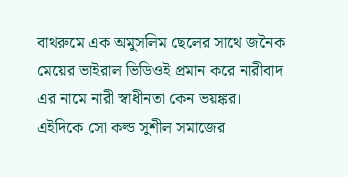বাথরুমে এক অমুসলিম ছেলের সাথে জনৈক মেয়ের ভাইরাল ভিডিওই প্রমান করে নারীবাদ এর নামে নারী স্বাধীনতা কেন ভয়ঙ্কর। এইদিকে সো কল্ড সুশীল সমাজের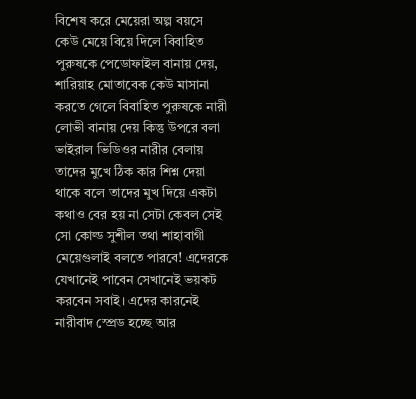বিশেষ করে মেয়েরা অল্প বয়সে কেউ মেয়ে বিয়ে দিলে বিবাহিত পুরুষকে পেডোফাইল বানায় দেয়, শারিয়াহ মোতাবেক কেউ মাসানা করতে গেলে বিবাহিত পুরুষকে নারী লোভী বানায় দেয় কিন্তু উপরে বলা ভাইরাল ভিডিওর নারীর বেলায় তাদের মুখে ঠিক কার শিশ্ন দেয়া থাকে বলে তাদের মুখ দিয়ে একটা কথাও বের হয় না সেটা কেবল সেই সো কোল্ড সুশীল তথা শাহাবাগী মেয়েগুলাই বলতে পারবে! এদেরকে যেখানেই পাবেন সেখানেই ভয়কট করবেন সবাই। এদের কারনেই নারীবাদ স্প্রেড হচ্ছে আর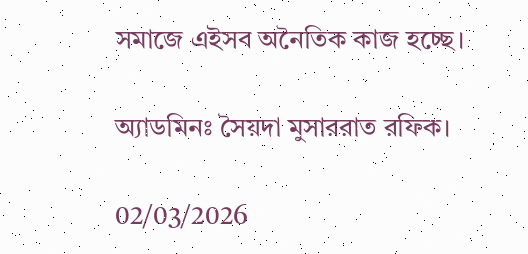সমাজে এইসব অনৈতিক কাজ হচ্ছে।

অ্যাডমিনঃ সৈয়দা মুসাররাত রফিক।

02/03/2026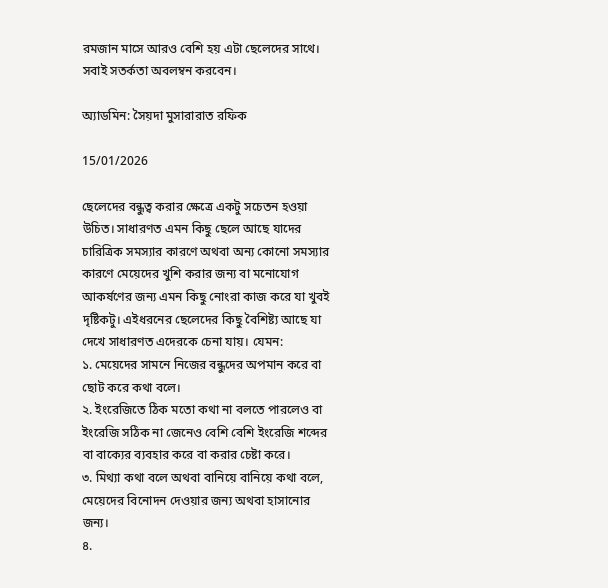রমজান মাসে আরও বেশি হয় এটা ছেলেদের সাথে। সবাই সতর্কতা অবলম্বন করবেন।

অ্যাডমিন: সৈয়দা মুসারারাত রফিক

15/01/2026

ছেলেদের বন্ধুত্ব করার ক্ষেত্রে একটু সচেতন হওয়া উচিত। সাধারণত এমন কিছু ছেলে আছে যাদের চারিত্রিক সমস্যার কারণে অথবা অন্য কোনো সমস্যার কারণে মেয়েদের খুশি করার জন্য বা মনোযোগ আকর্ষণের জন্য এমন কিছু নোংরা কাজ করে যা খুবই দৃষ্টিকটু। এইধরনের ছেলেদের কিছু বৈশিষ্ট্য আছে যা দেখে সাধারণত এদেরকে চেনা যায়। যেমন:
১. মেয়েদের সামনে নিজের বন্ধুদের অপমান করে বা ছোট করে কথা বলে।
২. ইংরেজিতে ঠিক মতো কথা না বলতে পারলেও বা ইংরেজি সঠিক না জেনেও বেশি বেশি ইংরেজি শব্দের বা বাক্যের ব্যবহার করে বা করার চেষ্টা করে।
৩. মিথ্যা কথা বলে অথবা বানিয়ে বানিয়ে কথা বলে, মেয়েদের বিনোদন দেওয়ার জন্য অথবা হাসানোর জন্য।
৪.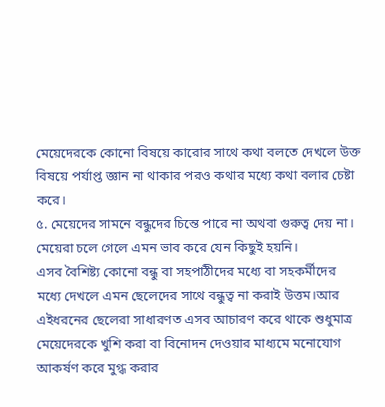মেয়েদেরকে কোনো বিষয়ে কারোর সাথে কথা বলতে দেখলে উক্ত বিষয়ে পর্যাপ্ত জ্ঞান না থাকার পরও কথার মধ্যে কথা বলার চেষ্টা করে।
৫. মেয়েদের সামনে বন্ধুদের চিন্তে পারে না অথবা গুরুত্ব দেয় না। মেয়েরা চলে গেলে এমন ভাব করে যেন কিছুই হয়নি।
এসব বৈশিষ্ট্য কোনো বন্ধু বা সহপাঠীদের মধ্যে বা সহকর্মীদের মধ্যে দেখলে এমন ছেলেদের সাথে বন্ধুত্ব না করাই উত্তম।আর এইধরনের ছেলেরা সাধারণত এসব আচারণ করে থাকে শুধুমাত্র মেয়েদেরকে খুশি করা বা বিনোদন দেওয়ার মাধ্যমে মনোযোগ আকর্ষণ করে মুগ্ধ করার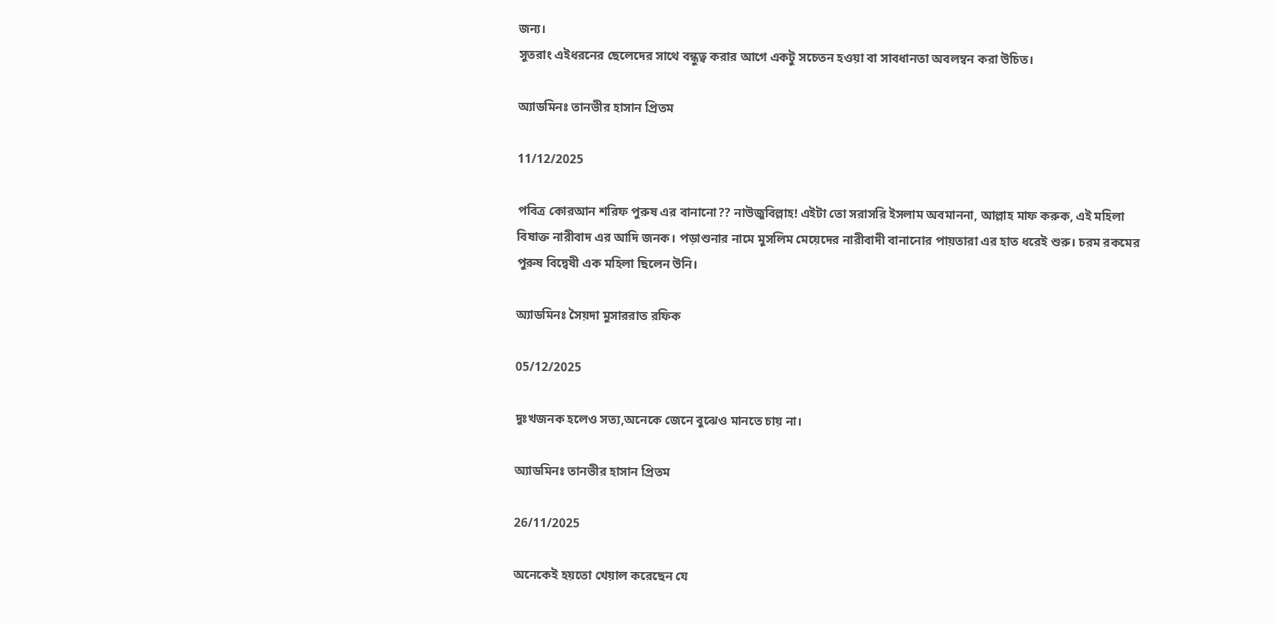জন্য।
সুতরাং এইধরনের ছেলেদের সাথে বন্ধুত্ব করার আগে একটু সচেতন হওয়া বা সাবধানতা অবলম্বন করা উচিত।

অ্যাডমিনঃ তানভীর হাসান প্রিতম

11/12/2025

পবিত্র কোরআন শরিফ পুরুষ এর বানানো?? নাউজুবিল্লাহ! এইটা তো সরাসরি ইসলাম অবমাননা, আল্লাহ মাফ করুক, এই মহিলা বিষাক্ত নারীবাদ এর আদি জনক। পড়াশুনার নামে মুসলিম মেয়েদের নারীবাদী বানানোর পায়তারা এর হাত ধরেই শুরু। চরম রকমের পুরুষ বিদ্বেষী এক মহিলা ছিলেন উনি।

অ্যাডমিনঃ সৈয়দা মুসাররাত রফিক

05/12/2025

দুঃখজনক হলেও সত্য,অনেকে জেনে বুঝেও মানতে চায় না।

অ্যাডমিনঃ তানভীর হাসান প্রিতম

26/11/2025

অনেকেই হয়তো খেয়াল করেছেন যে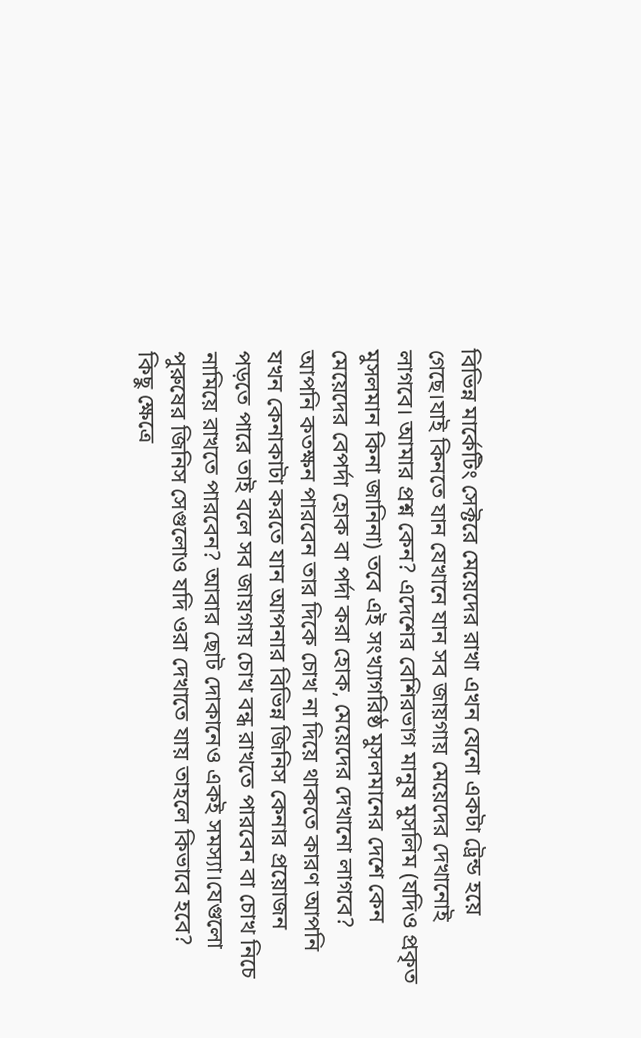বিভিন্ন মার্কেটিং সেক্টরে মেয়েদের রাখা এখন যেনো একটা ট্রেন্ড হয়ে গেছে।যাই কিনতে যান যেখানে যান সব জায়গায় মেয়েদের দেখানোই লাগবে। আমার প্রশ্ন কেন? এদেশের বেশিরভাগ মানুষ মুসলিম (যদিও প্রকৃত মুসলমান কিনা জানিনা) তবে এই সংখ্যাগরিষ্ঠ মুসলমানের দেশে কেন মেয়েদের বেপর্দা হোক বা পর্দা করা হোক, মেয়েদের দেখানো লাগবে? আপনি কতক্ষন পারবেন তার দিকে চোখ না দিয়ে থাকতে কারণ আপনি যখন কেনাকাটা করতে যান আপনার বিভিন্ন জিনিস কেনার প্রয়োজন পড়তে পারে তাই বলে সব জায়গায় চোখ বন্ধ রাখতে পারবেন বা চোখ নিচে নামিয়ে রাখতে পারবেন? আবার ছোট দোকানেও একই সমস্যা।যেগুলো পুরুষের জিনিস সেগুলোও যদি ওরা দেখাতে যায় তাহলে কিভাবে হবে? কিছু ক্ষেত্রে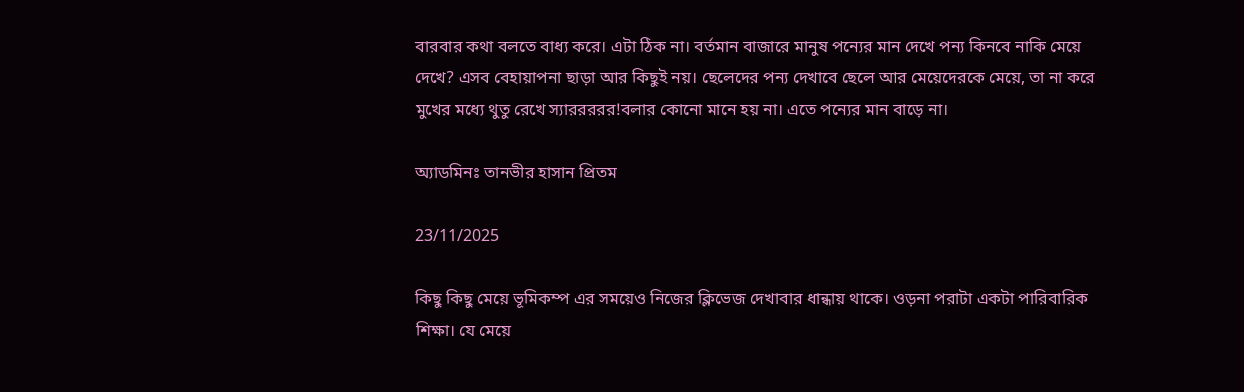বারবার কথা বলতে বাধ্য করে। এটা ঠিক না। বর্তমান বাজারে মানুষ পন্যের মান দেখে পন্য কিনবে নাকি মেয়ে দেখে? এসব বেহায়াপনা ছাড়া আর কিছুই নয়। ছেলেদের পন্য দেখাবে ছেলে আর মেয়েদেরকে মেয়ে, তা না করে মুখের মধ্যে থুতু রেখে স্যাররররর!বলার কোনো মানে হয় না। এতে পন্যের মান বাড়ে না।

অ্যাডমিনঃ তানভীর হাসান প্রিতম

23/11/2025

কিছু কিছু মেয়ে ভূমিকম্প এর সময়েও নিজের ক্লিভেজ দেখাবার ধান্ধায় থাকে। ওড়না পরাটা একটা পারিবারিক শিক্ষা। যে মেয়ে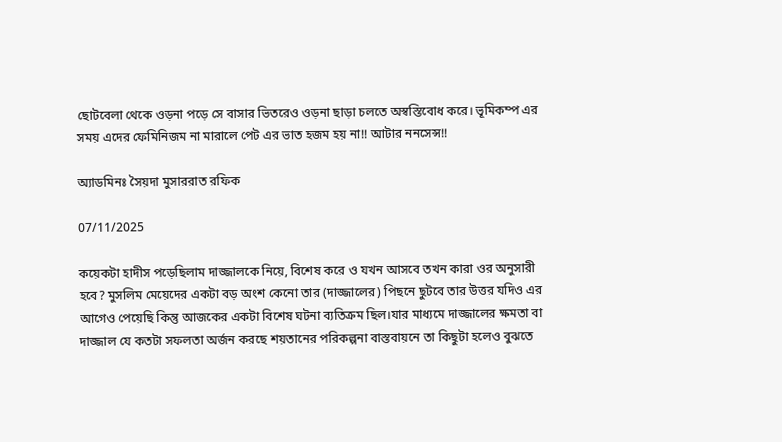ছোটবেলা থেকে ওড়না পড়ে সে বাসার ভিতরেও ওড়না ছাড়া চলতে অস্বস্তিবোধ করে। ভূমিকম্প এর সময় এদের ফেমিনিজম না মারালে পেট এর ভাত হজম হয় না!! আটার ননসেন্স!!

অ্যাডমিনঃ সৈয়দা মুসাররাত রফিক

07/11/2025

কয়েকটা হাদীস পড়েছিলাম দাজ্জালকে নিয়ে, বিশেষ করে ও যখন আসবে তখন কারা ওর অনুসারী হবে? মুসলিম মেয়েদের একটা বড় অংশ কেনো তার (দাজ্জালের) পিছনে ছুটবে তার উত্তর যদিও এর আগেও পেয়েছি কিন্তু আজকের একটা বিশেষ ঘটনা ব্যতিক্রম ছিল।যার মাধ্যমে দাজ্জালের ক্ষমতা বা দাজ্জাল যে কতটা সফলতা অর্জন করছে শয়তানের পরিকল্পনা বাস্তবায়নে তা কিছুটা হলেও বুঝতে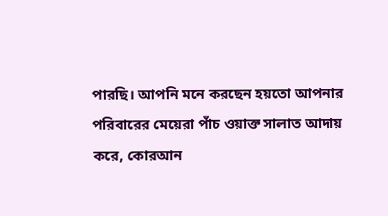পারছি। আপনি মনে করছেন হয়তো আপনার পরিবারের মেয়েরা পাঁচ ওয়াক্ত সালাত আদায় করে, কোরআন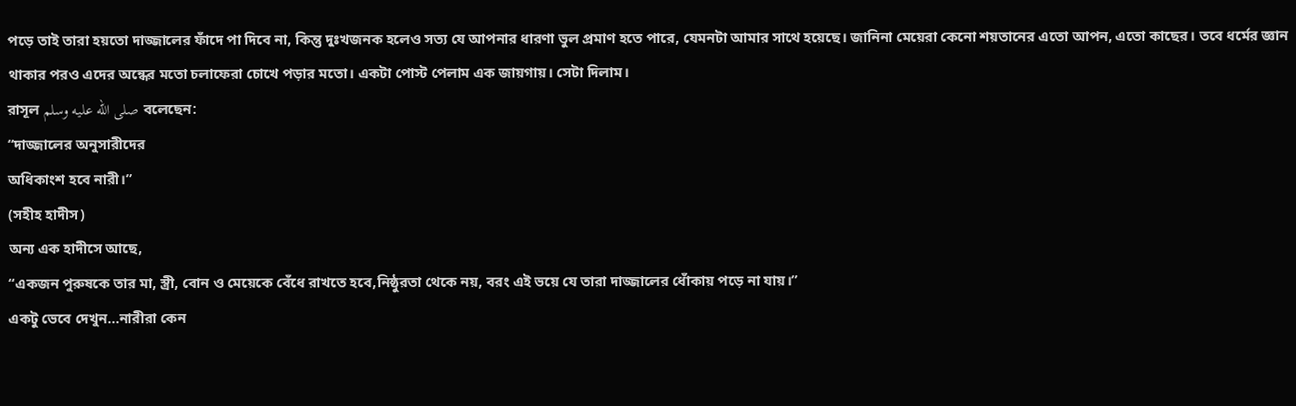পড়ে তাই তারা হয়তো দাজ্জালের ফাঁদে পা দিবে না, কিন্তু দুঃখজনক হলেও সত্য যে আপনার ধারণা ভুল প্রমাণ হতে পারে, যেমনটা আমার সাথে হয়েছে। জানিনা মেয়েরা কেনো শয়তানের এতো আপন, এতো কাছের। তবে ধর্মের জ্ঞান থাকার পরও এদের অন্ধের মতো চলাফেরা চোখে পড়ার মতো। একটা পোস্ট পেলাম এক জায়গায়। সেটা দিলাম।
রাসূল صلى الله عليه وسلم বলেছেন:
“দাজ্জালের অনুসারীদের
অধিকাংশ হবে নারী।”
(সহীহ হাদীস)
অন্য এক হাদীসে আছে,
“একজন পুরুষকে তার মা, স্ত্রী, বোন ও মেয়েকে বেঁধে রাখতে হবে,নিষ্ঠুরতা থেকে নয়, বরং এই ভয়ে যে তারা দাজ্জালের ধোঁকায় পড়ে না যায়।”
একটু ভেবে দেখুন…নারীরা কেন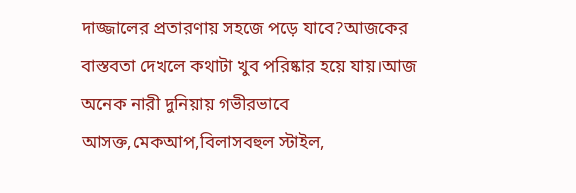দাজ্জালের প্রতারণায় সহজে পড়ে যাবে?আজকের বাস্তবতা দেখলে কথাটা খুব পরিষ্কার হয়ে যায়।আজ অনেক নারী দুনিয়ায় গভীরভাবে আসক্ত,মেকআপ,বিলাসবহুল স্টাইল,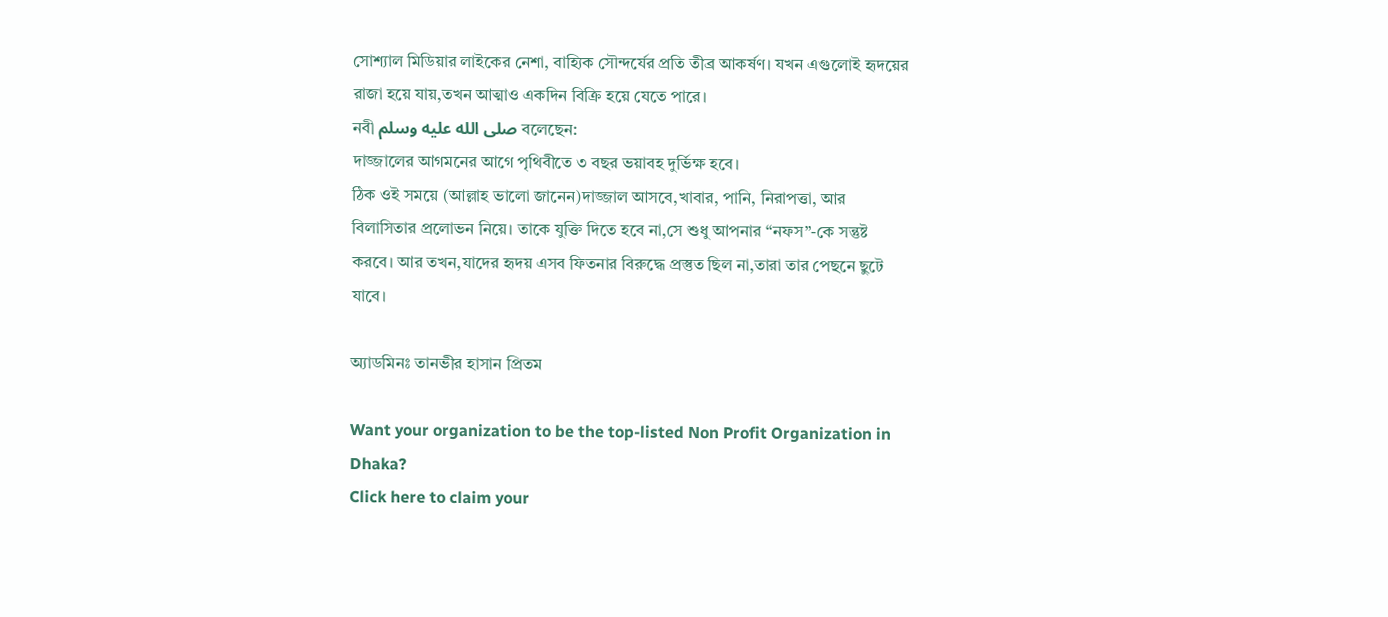সোশ্যাল মিডিয়ার লাইকের নেশা, বাহ্যিক সৌন্দর্যের প্রতি তীব্র আকর্ষণ। যখন এগুলোই হৃদয়ের রাজা হয়ে যায়,তখন আত্মাও একদিন বিক্রি হয়ে যেতে পারে।
নবী صلى الله عليه وسلم বলেছেন:
দাজ্জালের আগমনের আগে পৃথিবীতে ৩ বছর ভয়াবহ দুর্ভিক্ষ হবে।
ঠিক ওই সময়ে (আল্লাহ ভালো জানেন)দাজ্জাল আসবে,খাবার, পানি, নিরাপত্তা, আর বিলাসিতার প্রলোভন নিয়ে। তাকে যুক্তি দিতে হবে না,সে শুধু আপনার “নফস”-কে সন্তুষ্ট করবে। আর তখন,যাদের হৃদয় এসব ফিতনার বিরুদ্ধে প্রস্তুত ছিল না,তারা তার পেছনে ছুটে যাবে।

অ্যাডমিনঃ তানভীর হাসান প্রিতম

Want your organization to be the top-listed Non Profit Organization in Dhaka?
Click here to claim your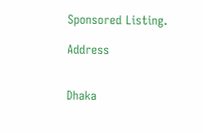Sponsored Listing.

Address


Dhaka